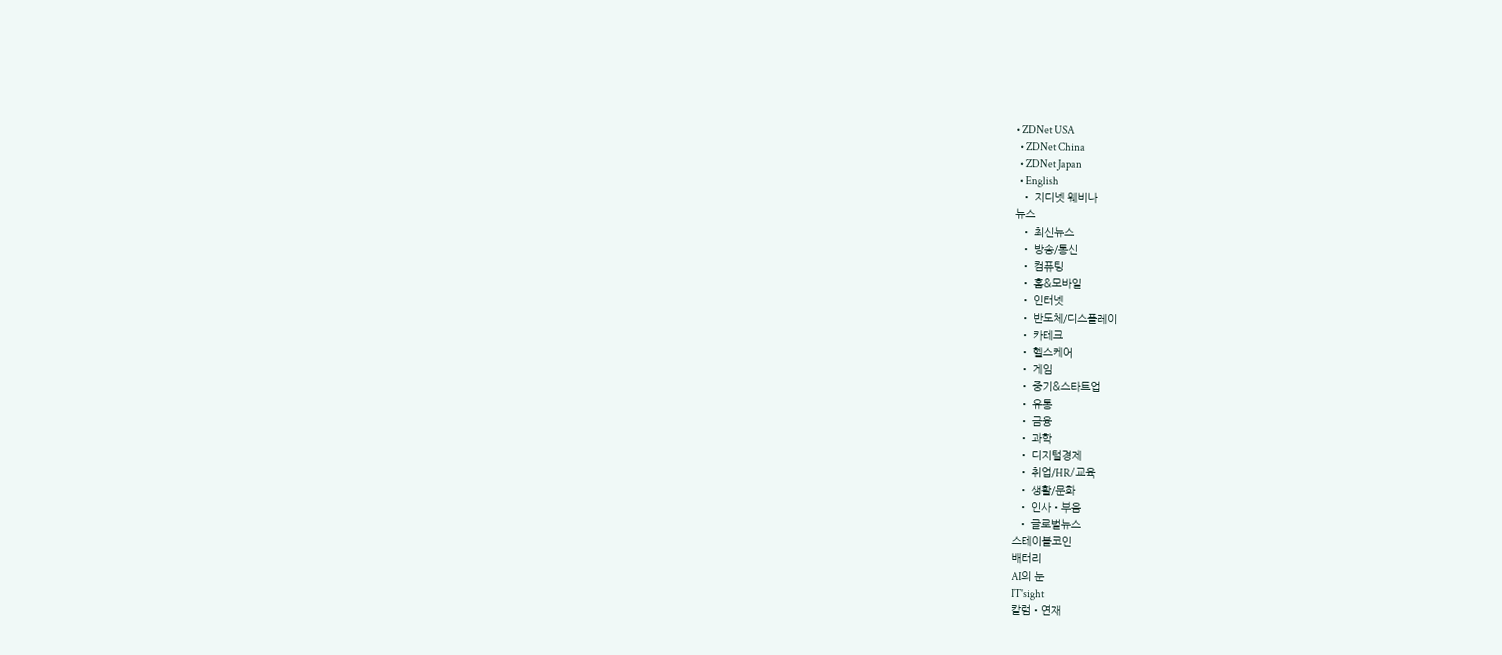• ZDNet USA
  • ZDNet China
  • ZDNet Japan
  • English
  • 지디넷 웨비나
뉴스
  • 최신뉴스
  • 방송/통신
  • 컴퓨팅
  • 홈&모바일
  • 인터넷
  • 반도체/디스플레이
  • 카테크
  • 헬스케어
  • 게임
  • 중기&스타트업
  • 유통
  • 금융
  • 과학
  • 디지털경제
  • 취업/HR/교육
  • 생활/문화
  • 인사•부음
  • 글로벌뉴스
스테이블코인
배터리
AI의 눈
IT'sight
칼럼•연재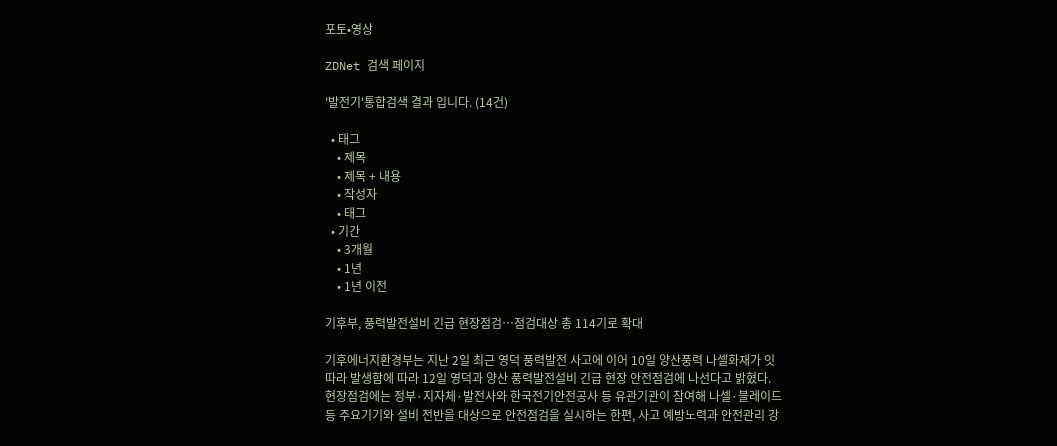포토•영상

ZDNet 검색 페이지

'발전기'통합검색 결과 입니다. (14건)

  • 태그
    • 제목
    • 제목 + 내용
    • 작성자
    • 태그
  • 기간
    • 3개월
    • 1년
    • 1년 이전

기후부, 풍력발전설비 긴급 현장점검…점검대상 총 114기로 확대

기후에너지환경부는 지난 2일 최근 영덕 풍력발전 사고에 이어 10일 양산풍력 나셀화재가 잇따라 발생함에 따라 12일 영덕과 양산 풍력발전설비 긴급 현장 안전점검에 나선다고 밝혔다. 현장점검에는 정부·지자체·발전사와 한국전기안전공사 등 유관기관이 참여해 나셀·블레이드 등 주요기기와 설비 전반을 대상으로 안전점검을 실시하는 한편, 사고 예방노력과 안전관리 강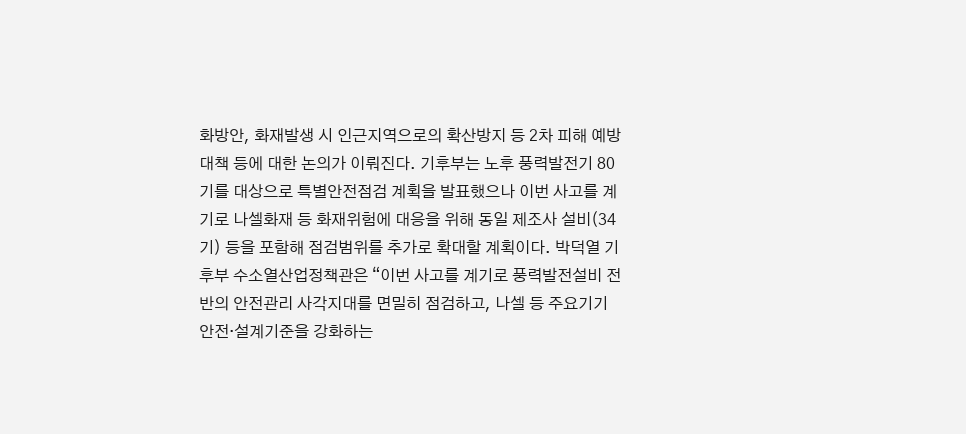화방안, 화재발생 시 인근지역으로의 확산방지 등 2차 피해 예방대책 등에 대한 논의가 이뤄진다. 기후부는 노후 풍력발전기 80기를 대상으로 특별안전점검 계획을 발표했으나 이번 사고를 계기로 나셀화재 등 화재위험에 대응을 위해 동일 제조사 설비(34기) 등을 포함해 점검범위를 추가로 확대할 계획이다. 박덕열 기후부 수소열산업정책관은 “이번 사고를 계기로 풍력발전설비 전반의 안전관리 사각지대를 면밀히 점검하고, 나셀 등 주요기기 안전·설계기준을 강화하는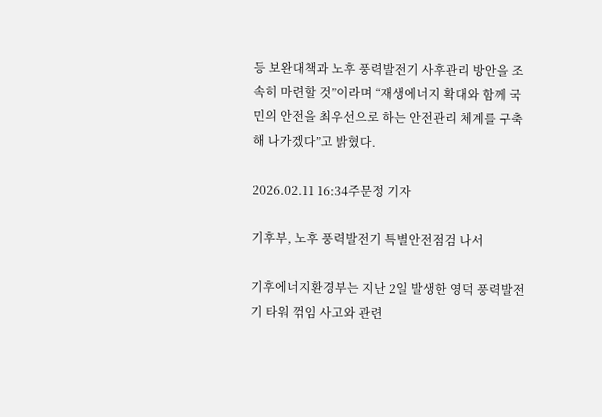등 보완대책과 노후 풍력발전기 사후관리 방안을 조속히 마련할 것”이라며 “재생에너지 확대와 함께 국민의 안전을 최우선으로 하는 안전관리 체계를 구축해 나가겠다”고 밝혔다.

2026.02.11 16:34주문정 기자

기후부, 노후 풍력발전기 특별안전점검 나서

기후에너지환경부는 지난 2일 발생한 영덕 풍력발전기 타워 꺾임 사고와 관련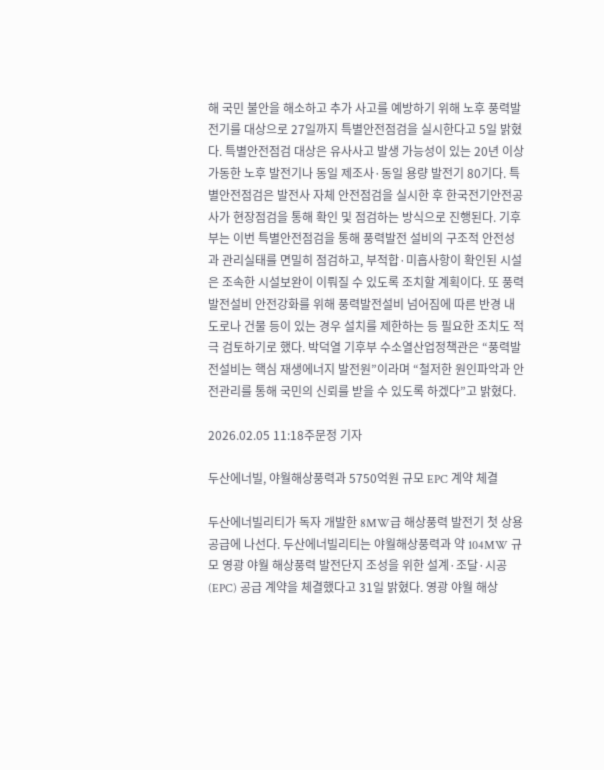해 국민 불안을 해소하고 추가 사고를 예방하기 위해 노후 풍력발전기를 대상으로 27일까지 특별안전점검을 실시한다고 5일 밝혔다. 특별안전점검 대상은 유사사고 발생 가능성이 있는 20년 이상 가동한 노후 발전기나 동일 제조사·동일 용량 발전기 80기다. 특별안전점검은 발전사 자체 안전점검을 실시한 후 한국전기안전공사가 현장점검을 통해 확인 및 점검하는 방식으로 진행된다. 기후부는 이번 특별안전점검을 통해 풍력발전 설비의 구조적 안전성과 관리실태를 면밀히 점검하고, 부적합·미흡사항이 확인된 시설은 조속한 시설보완이 이뤄질 수 있도록 조치할 계획이다. 또 풍력발전설비 안전강화를 위해 풍력발전설비 넘어짐에 따른 반경 내 도로나 건물 등이 있는 경우 설치를 제한하는 등 필요한 조치도 적극 검토하기로 했다. 박덕열 기후부 수소열산업정책관은 “풍력발전설비는 핵심 재생에너지 발전원”이라며 “철저한 원인파악과 안전관리를 통해 국민의 신뢰를 받을 수 있도록 하겠다”고 밝혔다.

2026.02.05 11:18주문정 기자

두산에너빌, 야월해상풍력과 5750억원 규모 EPC 계약 체결

두산에너빌리티가 독자 개발한 8MW급 해상풍력 발전기 첫 상용 공급에 나선다. 두산에너빌리티는 야월해상풍력과 약 104MW 규모 영광 야월 해상풍력 발전단지 조성을 위한 설계·조달·시공(EPC) 공급 계약을 체결했다고 31일 밝혔다. 영광 야월 해상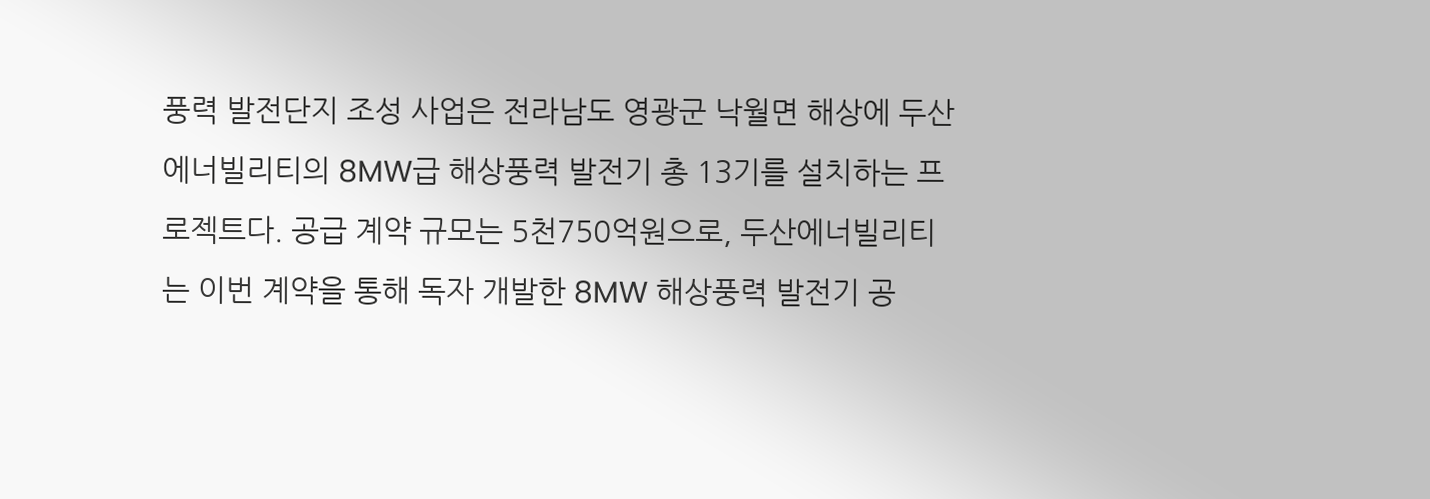풍력 발전단지 조성 사업은 전라남도 영광군 낙월면 해상에 두산에너빌리티의 8MW급 해상풍력 발전기 총 13기를 설치하는 프로젝트다. 공급 계약 규모는 5천750억원으로, 두산에너빌리티는 이번 계약을 통해 독자 개발한 8MW 해상풍력 발전기 공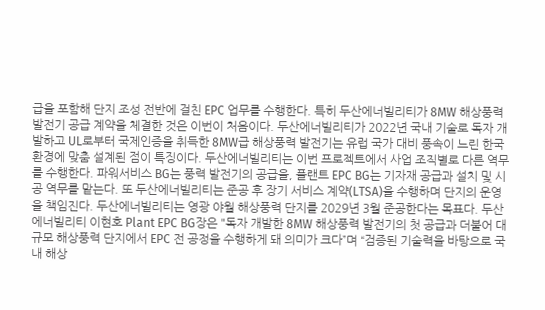급을 포함해 단지 조성 전반에 걸친 EPC 업무를 수행한다. 특히 두산에너빌리티가 8MW 해상풍력 발전기 공급 계약을 체결한 것은 이번이 처음이다. 두산에너빌리티가 2022년 국내 기술로 독자 개발하고 UL로부터 국제인증을 취득한 8MW급 해상풍력 발전기는 유럽 국가 대비 풍속이 느린 한국 환경에 맞춤 설계된 점이 특징이다. 두산에너빌리티는 이번 프로젝트에서 사업 조직별로 다른 역무를 수행한다. 파워서비스 BG는 풍력 발전기의 공급을, 플랜트 EPC BG는 기자재 공급과 설치 및 시공 역무를 맡는다. 또 두산에너빌리티는 준공 후 장기 서비스 계약(LTSA)을 수행하며 단지의 운영을 책임진다. 두산에너빌리티는 영광 야월 해상풍력 단지를 2029년 3월 준공한다는 목표다. 두산에너빌리티 이현호 Plant EPC BG장은 "독자 개발한 8MW 해상풍력 발전기의 첫 공급과 더불어 대규모 해상풍력 단지에서 EPC 전 공정을 수행하게 돼 의미가 크다”며 “검증된 기술력을 바탕으로 국내 해상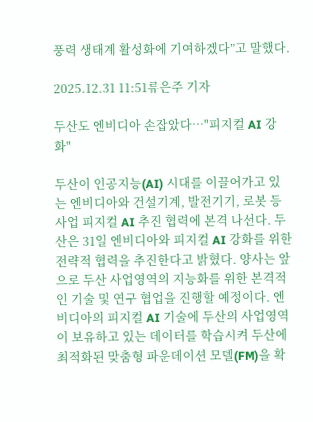풍력 생태계 활성화에 기여하겠다”고 말했다.

2025.12.31 11:51류은주 기자

두산도 엔비디아 손잡았다…"피지컬 AI 강화"

두산이 인공지능(AI) 시대를 이끌어가고 있는 엔비디아와 건설기계, 발전기기, 로봇 등 사업 피지컬 AI 추진 협력에 본격 나선다. 두산은 31일 엔비디아와 피지컬 AI 강화를 위한 전략적 협력을 추진한다고 밝혔다. 양사는 앞으로 두산 사업영역의 지능화를 위한 본격적인 기술 및 연구 협업을 진행할 예정이다. 엔비디아의 피지컬 AI 기술에 두산의 사업영역이 보유하고 있는 데이터를 학습시켜 두산에 최적화된 맞춤형 파운데이션 모델(FM)을 확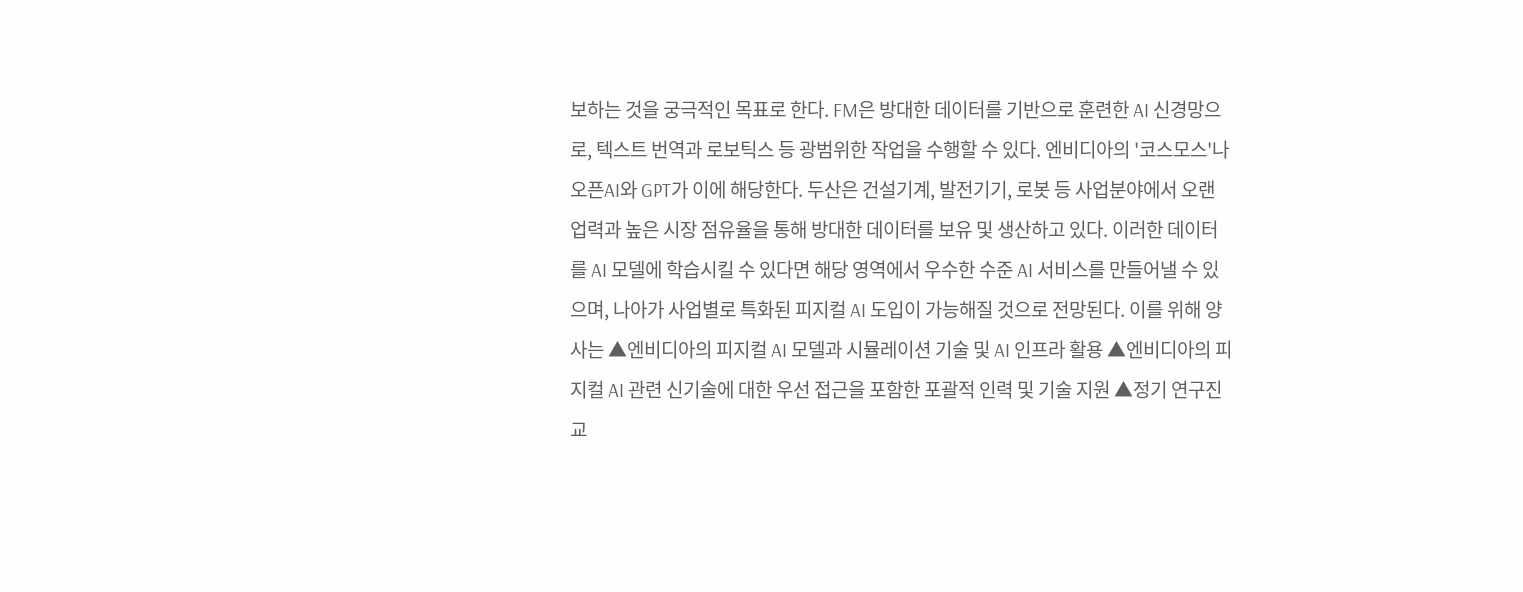보하는 것을 궁극적인 목표로 한다. FM은 방대한 데이터를 기반으로 훈련한 AI 신경망으로, 텍스트 번역과 로보틱스 등 광범위한 작업을 수행할 수 있다. 엔비디아의 '코스모스'나 오픈AI와 GPT가 이에 해당한다. 두산은 건설기계, 발전기기, 로봇 등 사업분야에서 오랜 업력과 높은 시장 점유율을 통해 방대한 데이터를 보유 및 생산하고 있다. 이러한 데이터를 AI 모델에 학습시킬 수 있다면 해당 영역에서 우수한 수준 AI 서비스를 만들어낼 수 있으며, 나아가 사업별로 특화된 피지컬 AI 도입이 가능해질 것으로 전망된다. 이를 위해 양사는 ▲엔비디아의 피지컬 AI 모델과 시뮬레이션 기술 및 AI 인프라 활용 ▲엔비디아의 피지컬 AI 관련 신기술에 대한 우선 접근을 포함한 포괄적 인력 및 기술 지원 ▲정기 연구진 교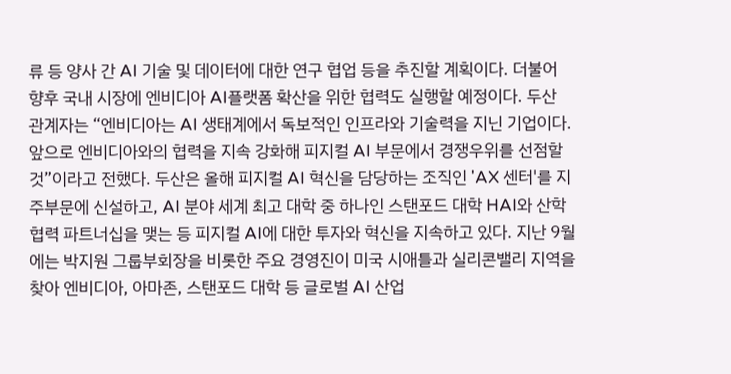류 등 양사 간 AI 기술 및 데이터에 대한 연구 협업 등을 추진할 계획이다. 더불어 향후 국내 시장에 엔비디아 AI플랫폼 확산을 위한 협력도 실행할 예정이다. 두산 관계자는 “엔비디아는 AI 생태계에서 독보적인 인프라와 기술력을 지닌 기업이다. 앞으로 엔비디아와의 협력을 지속 강화해 피지컬 AI 부문에서 경쟁우위를 선점할 것”이라고 전했다. 두산은 올해 피지컬 AI 혁신을 담당하는 조직인 'AX 센터'를 지주부문에 신설하고, AI 분야 세계 최고 대학 중 하나인 스탠포드 대학 HAI와 산학 협력 파트너십을 맺는 등 피지컬 AI에 대한 투자와 혁신을 지속하고 있다. 지난 9월에는 박지원 그룹부회장을 비롯한 주요 경영진이 미국 시애틀과 실리콘밸리 지역을 찾아 엔비디아, 아마존, 스탠포드 대학 등 글로벌 AI 산업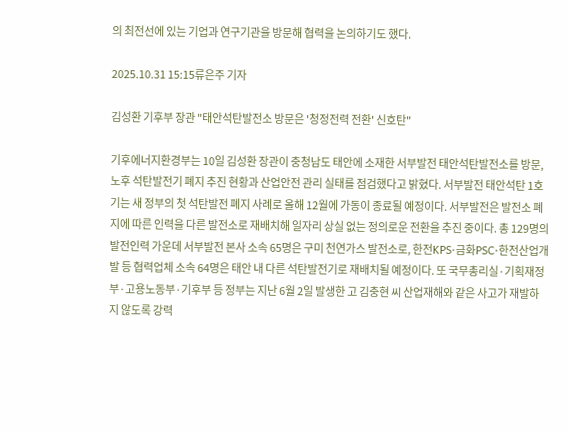의 최전선에 있는 기업과 연구기관을 방문해 협력을 논의하기도 했다.

2025.10.31 15:15류은주 기자

김성환 기후부 장관 "태안석탄발전소 방문은 '청정전력 전환' 신호탄"

기후에너지환경부는 10일 김성환 장관이 충청남도 태안에 소재한 서부발전 태안석탄발전소를 방문, 노후 석탄발전기 폐지 추진 현황과 산업안전 관리 실태를 점검했다고 밝혔다. 서부발전 태안석탄 1호기는 새 정부의 첫 석탄발전 폐지 사례로 올해 12월에 가동이 종료될 예정이다. 서부발전은 발전소 폐지에 따른 인력을 다른 발전소로 재배치해 일자리 상실 없는 정의로운 전환을 추진 중이다. 총 129명의 발전인력 가운데 서부발전 본사 소속 65명은 구미 천연가스 발전소로, 한전KPS·금화PSC·한전산업개발 등 협력업체 소속 64명은 태안 내 다른 석탄발전기로 재배치될 예정이다. 또 국무총리실·기획재정부·고용노동부·기후부 등 정부는 지난 6월 2일 발생한 고 김충현 씨 산업재해와 같은 사고가 재발하지 않도록 강력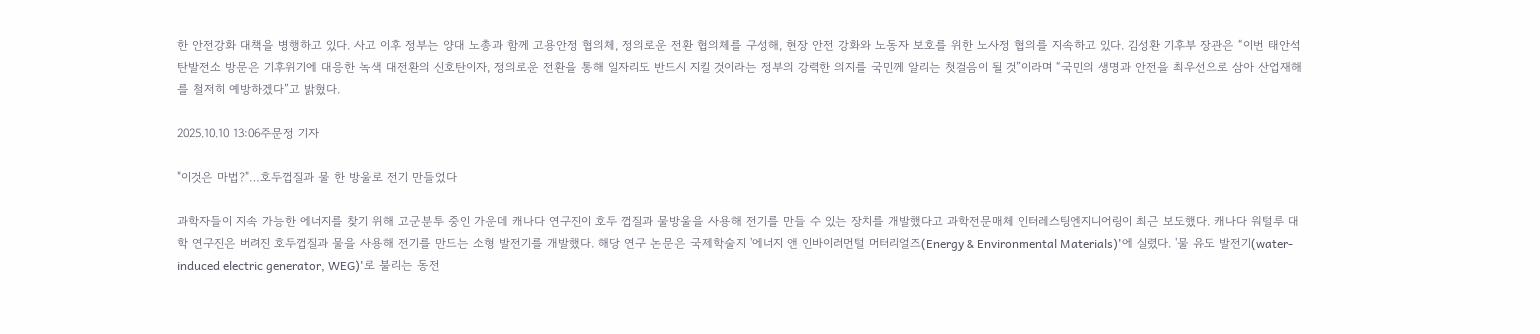한 안전강화 대책을 병행하고 있다. 사고 이후 정부는 양대 노총과 함께 고용안정 협의체, 정의로운 전환 협의체를 구성해, 현장 안전 강화와 노동자 보호를 위한 노사정 협의를 지속하고 있다. 김성환 기후부 장관은 “이번 태안석탄발전소 방문은 기후위기에 대응한 녹색 대전환의 신호탄이자, 정의로운 전환을 통해 일자리도 반드시 지킬 것이라는 정부의 강력한 의지를 국민께 알리는 첫걸음이 될 것”이라며 “국민의 생명과 안전을 최우선으로 삼아 산업재해를 철저히 예방하겠다”고 밝혔다.

2025.10.10 13:06주문정 기자

"이것은 마법?"…호두껍질과 물 한 방울로 전기 만들었다

과학자들이 지속 가능한 에너지를 찾기 위해 고군분투 중인 가운데 캐나다 연구진이 호두 껍질과 물방울을 사용해 전기를 만들 수 있는 장치를 개발했다고 과학전문매체 인터레스팅엔지니어링이 최근 보도했다. 캐나다 워털루 대학 연구진은 버려진 호두껍질과 물을 사용해 전기를 만드는 소형 발전기를 개발했다. 해당 연구 논문은 국제학술지 '에너지 앤 인바이러먼털 머터리얼즈(Energy & Environmental Materials)'에 실렸다. '물 유도 발전기(water-induced electric generator, WEG)'로 불리는 동전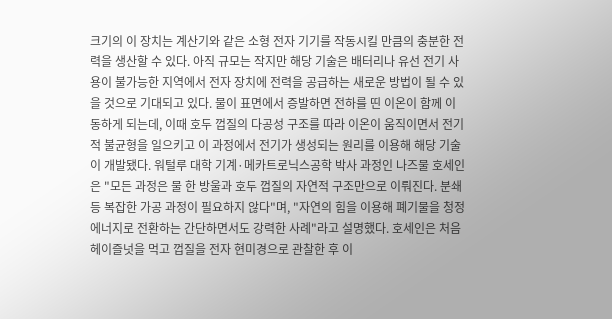크기의 이 장치는 계산기와 같은 소형 전자 기기를 작동시킬 만큼의 충분한 전력을 생산할 수 있다. 아직 규모는 작지만 해당 기술은 배터리나 유선 전기 사용이 불가능한 지역에서 전자 장치에 전력을 공급하는 새로운 방법이 될 수 있을 것으로 기대되고 있다. 물이 표면에서 증발하면 전하를 띤 이온이 함께 이동하게 되는데, 이때 호두 껍질의 다공성 구조를 따라 이온이 움직이면서 전기적 불균형을 일으키고 이 과정에서 전기가 생성되는 원리를 이용해 해당 기술이 개발됐다. 워털루 대학 기계·메카트로닉스공학 박사 과정인 나즈물 호세인은 "모든 과정은 물 한 방울과 호두 껍질의 자연적 구조만으로 이뤄진다. 분쇄 등 복잡한 가공 과정이 필요하지 않다"며, "자연의 힘을 이용해 폐기물을 청정 에너지로 전환하는 간단하면서도 강력한 사례"라고 설명했다. 호세인은 처음 헤이즐넛을 먹고 껍질을 전자 현미경으로 관찰한 후 이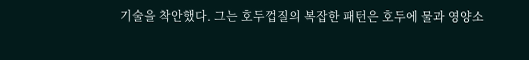기술을 착안했다. 그는 호두껍질의 복잡한 패턴은 호두에 물과 영양소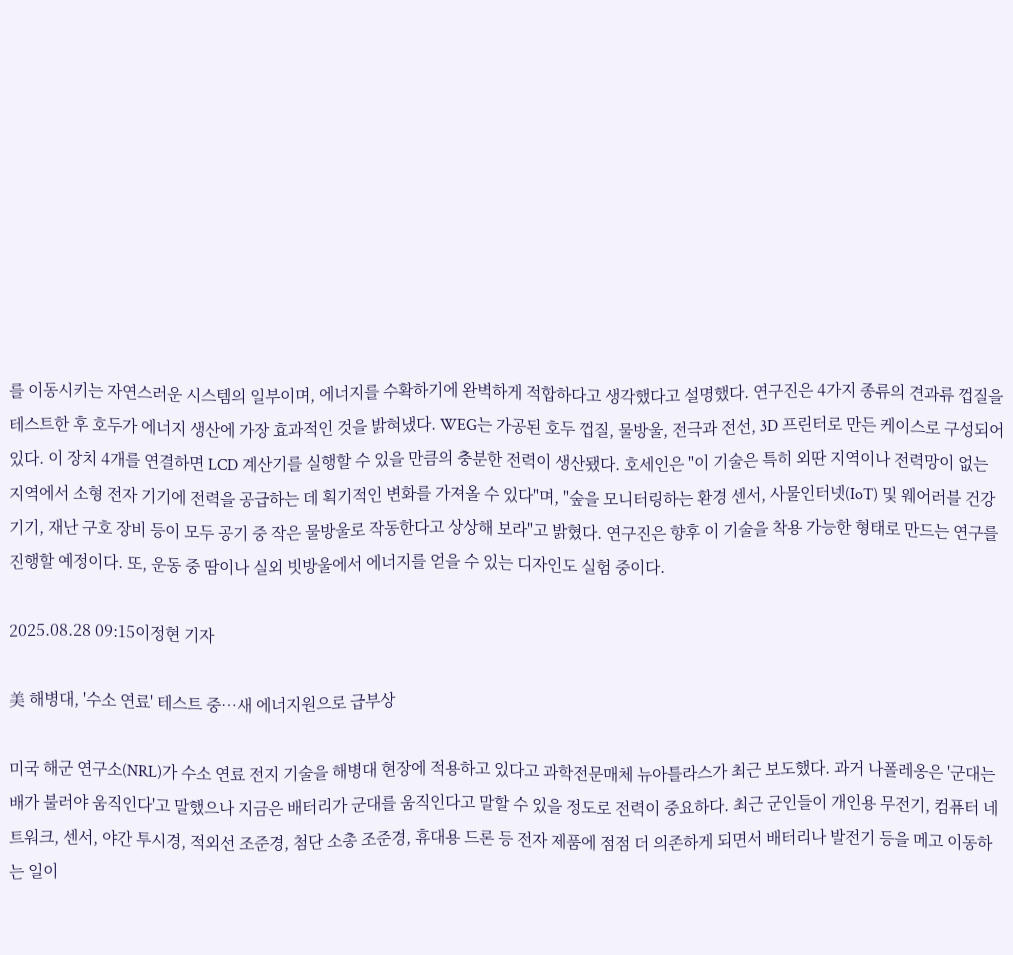를 이동시키는 자연스러운 시스템의 일부이며, 에너지를 수확하기에 완벽하게 적합하다고 생각했다고 설명했다. 연구진은 4가지 종류의 견과류 껍질을 테스트한 후 호두가 에너지 생산에 가장 효과적인 것을 밝혀냈다. WEG는 가공된 호두 껍질, 물방울, 전극과 전선, 3D 프린터로 만든 케이스로 구성되어 있다. 이 장치 4개를 연결하면 LCD 계산기를 실행할 수 있을 만큼의 충분한 전력이 생산됐다. 호세인은 "이 기술은 특히 외딴 지역이나 전력망이 없는 지역에서 소형 전자 기기에 전력을 공급하는 데 획기적인 변화를 가져올 수 있다"며, "숲을 모니터링하는 환경 센서, 사물인터넷(IoT) 및 웨어러블 건강 기기, 재난 구호 장비 등이 모두 공기 중 작은 물방울로 작동한다고 상상해 보라"고 밝혔다. 연구진은 향후 이 기술을 착용 가능한 형태로 만드는 연구를 진행할 예정이다. 또, 운동 중 땀이나 실외 빗방울에서 에너지를 얻을 수 있는 디자인도 실험 중이다.

2025.08.28 09:15이정현 기자

美 해병대, '수소 연료' 테스트 중…새 에너지원으로 급부상

미국 해군 연구소(NRL)가 수소 연료 전지 기술을 해병대 현장에 적용하고 있다고 과학전문매체 뉴아틀라스가 최근 보도했다. 과거 나폴레옹은 '군대는 배가 불러야 움직인다'고 말했으나 지금은 배터리가 군대를 움직인다고 말할 수 있을 정도로 전력이 중요하다. 최근 군인들이 개인용 무전기, 컴퓨터 네트워크, 센서, 야간 투시경, 적외선 조준경, 첨단 소총 조준경, 휴대용 드론 등 전자 제품에 점점 더 의존하게 되면서 배터리나 발전기 등을 메고 이동하는 일이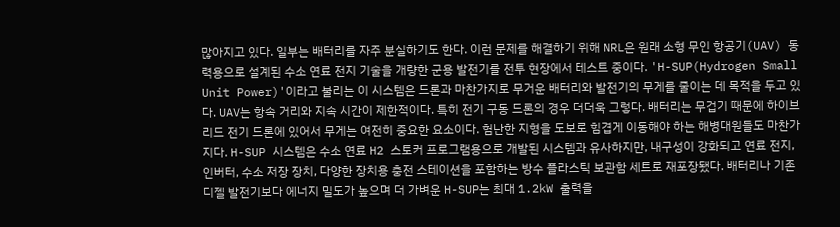많아지고 있다. 일부는 배터리를 자주 분실하기도 한다. 이런 문제를 해결하기 위해 NRL은 원래 소형 무인 항공기(UAV) 동력용으로 설계된 수소 연료 전지 기술을 개량한 군용 발전기를 전투 현장에서 테스트 중이다. 'H-SUP(Hydrogen Small Unit Power)'이라고 불리는 이 시스템은 드론과 마찬가지로 무거운 배터리와 발전기의 무게를 줄이는 데 목적을 두고 있다. UAV는 항속 거리와 지속 시간이 제한적이다. 특히 전기 구동 드론의 경우 더더욱 그렇다. 배터리는 무겁기 때문에 하이브리드 전기 드론에 있어서 무게는 여전히 중요한 요소이다. 험난한 지형을 도보로 힘겹게 이동해야 하는 해병대원들도 마찬가지다. H-SUP 시스템은 수소 연료 H2 스토커 프로그램용으로 개발된 시스템과 유사하지만, 내구성이 강화되고 연료 전지, 인버터, 수소 저장 장치, 다양한 장치용 충전 스테이션을 포함하는 방수 플라스틱 보관함 세트로 재포장됐다. 배터리나 기존 디젤 발전기보다 에너지 밀도가 높으며 더 가벼운 H-SUP는 최대 1.2kW 출력을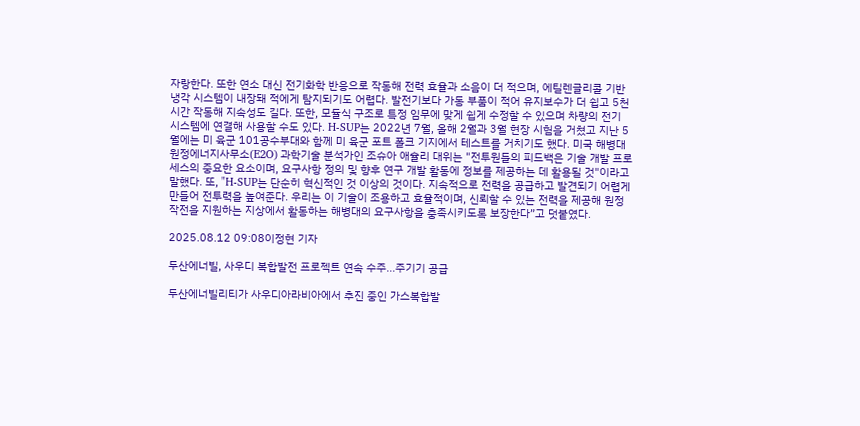자랑한다. 또한 연소 대신 전기화학 반응으로 작동해 전력 효율과 소음이 더 적으며, 에틸렌글리콜 기반 냉각 시스템이 내장돼 적에게 탐지되기도 어렵다. 발전기보다 가동 부품이 적어 유지보수가 더 쉽고 5천 시간 작동해 지속성도 길다. 또한, 모듈식 구조로 특정 임무에 맞게 쉽게 수정할 수 있으며 차량의 전기 시스템에 연결해 사용할 수도 있다. H-SUP는 2022년 7월, 올해 2월과 3월 현장 시험을 거쳤고 지난 5월에는 미 육군 101공수부대와 함께 미 육군 포트 폴크 기지에서 테스트를 거치기도 했다. 미국 해병대 원정에너지사무소(E2O) 과학기술 분석가인 조슈아 애슐리 대위는 "전투원들의 피드백은 기술 개발 프로세스의 중요한 요소이며, 요구사항 정의 및 향후 연구 개발 활동에 정보를 제공하는 데 활용될 것"이라고 말했다. 또, "H-SUP는 단순히 혁신적인 것 이상의 것이다. 지속적으로 전력을 공급하고 발견되기 어렵게 만들어 전투력을 높여준다. 우리는 이 기술이 조용하고 효율적이며, 신뢰할 수 있는 전력을 제공해 원정 작전을 지원하는 지상에서 활동하는 해병대의 요구사항을 충족시키도록 보장한다”고 덧붙였다.

2025.08.12 09:08이정현 기자

두산에너빌, 사우디 복합발전 프로젝트 연속 수주…주기기 공급

두산에너빌리티가 사우디아라비아에서 추진 중인 가스복합발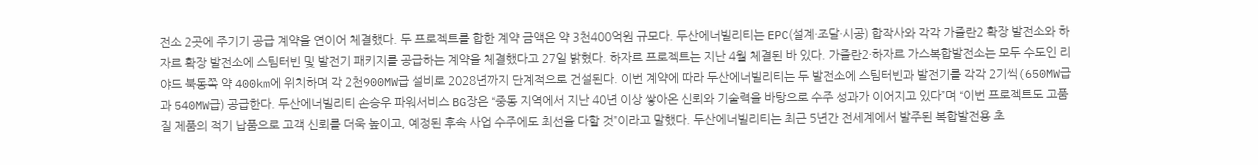전소 2곳에 주기기 공급 계약을 연이어 체결했다. 두 프로젝트를 합한 계약 금액은 약 3천400억원 규모다. 두산에너빌리티는 EPC(설계·조달·시공) 합작사와 각각 가즐란2 확장 발전소와 하자르 확장 발전소에 스팀터빈 및 발전기 패키지를 공급하는 계약을 체결했다고 27일 밝혔다. 하자르 프로젝트는 지난 4월 체결된 바 있다. 가즐란2·하자르 가스복합발전소는 모두 수도인 리야드 북동쪽 약 400km에 위치하며 각 2천900MW급 설비로 2028년까지 단계적으로 건설된다. 이번 계약에 따라 두산에너빌리티는 두 발전소에 스팀터빈과 발전기를 각각 2기씩(650MW급과 540MW급) 공급한다. 두산에너빌리티 손승우 파워서비스 BG장은 “중동 지역에서 지난 40년 이상 쌓아온 신뢰와 기술력을 바탕으로 수주 성과가 이어지고 있다”며 “이번 프로젝트도 고품질 제품의 적기 납품으로 고객 신뢰를 더욱 높이고, 예정된 후속 사업 수주에도 최선을 다할 것”이라고 말했다. 두산에너빌리티는 최근 5년간 전세계에서 발주된 복합발전용 초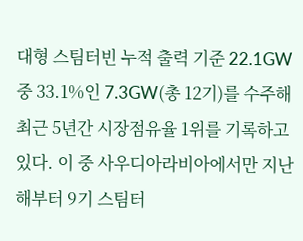대형 스팀터빈 누적 출력 기준 22.1GW 중 33.1%인 7.3GW(총 12기)를 수주해 최근 5년간 시장점유율 1위를 기록하고 있다. 이 중 사우디아라비아에서만 지난 해부터 9기 스팀터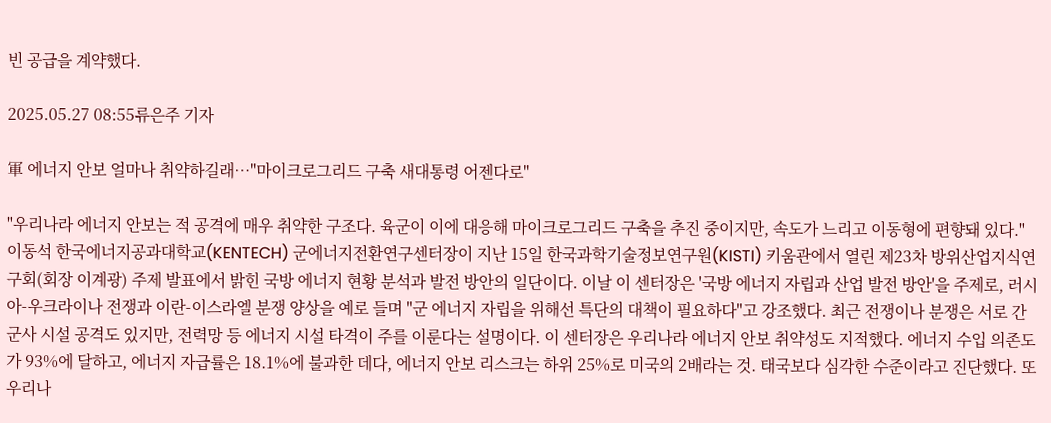빈 공급을 계약했다.

2025.05.27 08:55류은주 기자

軍 에너지 안보 얼마나 취약하길래…"마이크로그리드 구축 새대통령 어젠다로"

"우리나라 에너지 안보는 적 공격에 매우 취약한 구조다. 육군이 이에 대응해 마이크로그리드 구축을 추진 중이지만, 속도가 느리고 이동형에 편향돼 있다." 이동석 한국에너지공과대학교(KENTECH) 군에너지전환연구센터장이 지난 15일 한국과학기술정보연구원(KISTI) 키움관에서 열린 제23차 방위산업지식연구회(회장 이계광) 주제 발표에서 밝힌 국방 에너지 현황 분석과 발전 방안의 일단이다. 이날 이 센터장은 '국방 에너지 자립과 산업 발전 방안'을 주제로, 러시아-우크라이나 전쟁과 이란-이스라엘 분쟁 양상을 예로 들며 "군 에너지 자립을 위해선 특단의 대책이 필요하다"고 강조했다. 최근 전쟁이나 분쟁은 서로 간 군사 시설 공격도 있지만, 전력망 등 에너지 시설 타격이 주를 이룬다는 설명이다. 이 센터장은 우리나라 에너지 안보 취약성도 지적했다. 에너지 수입 의존도가 93%에 달하고, 에너지 자급률은 18.1%에 불과한 데다, 에너지 안보 리스크는 하위 25%로 미국의 2배라는 것. 태국보다 심각한 수준이라고 진단했다. 또 우리나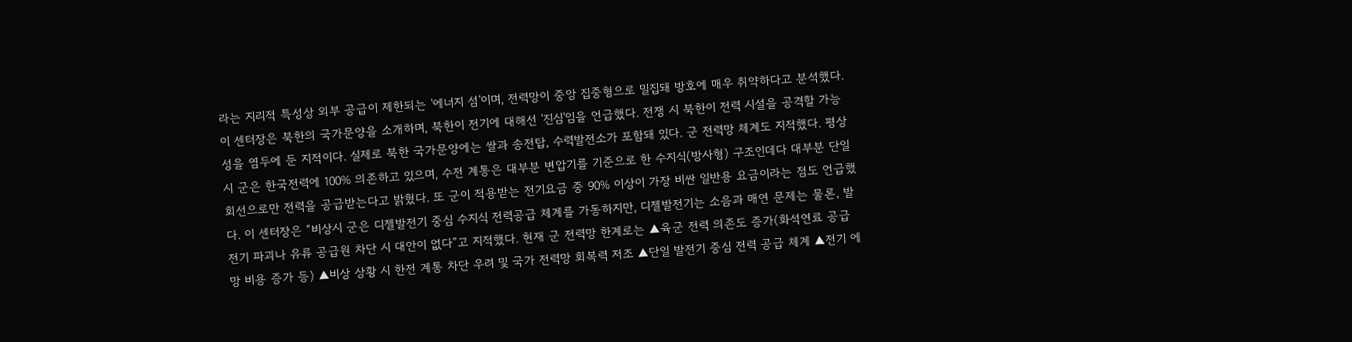라는 지리적 특성상 외부 공급이 제한되는 '에너지 섬'이며, 전력망이 중앙 집중형으로 밀집돼 방호에 매우 취약하다고 분석했다. 이 센터장은 북한의 국가문양을 소개하며, 북한이 전기에 대해선 '진심'임을 언급했다. 전쟁 시 북한이 전력 시설을 공격할 가능성을 염두에 둔 지적이다. 실제로 북한 국가문양에는 쌀과 송전탑, 수력발전소가 포함돼 있다. 군 전력망 체계도 지적했다. 평상시 군은 한국전력에 100% 의존하고 있으며, 수전 계통은 대부분 변압기를 기준으로 한 수지식(방사형) 구조인데다 대부분 단일 회선으로만 전력을 공급받는다고 밝혔다. 또 군이 적용받는 전기요금 중 90% 이상이 가장 비싼 일반용 요금이라는 점도 언급했다. 이 센터장은 “비상시 군은 디젤발전기 중심 수지식 전력공급 체계를 가동하지만, 디젤발전기는 소음과 매연 문제는 물론, 발전기 파괴나 유류 공급원 차단 시 대안이 없다”고 지적했다. 현재 군 전력망 한계로는 ▲육군 전력 의존도 증가(화석연료 공급망 비용 증가 등) ▲비상 상황 시 한전 계통 차단 우려 및 국가 전력망 회복력 저조 ▲단일 발전기 중심 전력 공급 체계 ▲전기 에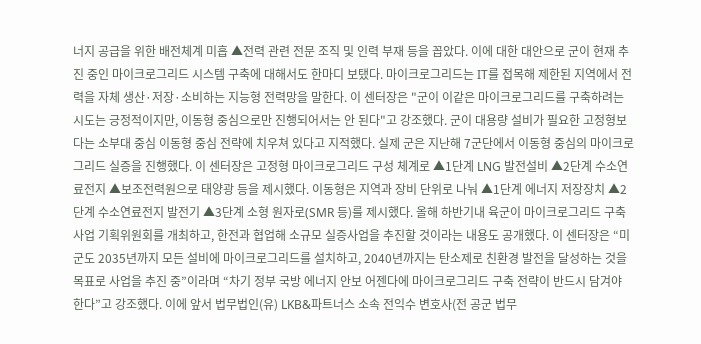너지 공급을 위한 배전체계 미흡 ▲전력 관련 전문 조직 및 인력 부재 등을 꼽았다. 이에 대한 대안으로 군이 현재 추진 중인 마이크로그리드 시스템 구축에 대해서도 한마디 보탰다. 마이크로그리드는 IT를 접목해 제한된 지역에서 전력을 자체 생산·저장·소비하는 지능형 전력망을 말한다. 이 센터장은 "군이 이같은 마이크로그리드를 구축하려는 시도는 긍정적이지만, 이동형 중심으로만 진행되어서는 안 된다"고 강조했다. 군이 대용량 설비가 필요한 고정형보다는 소부대 중심 이동형 중심 전략에 치우쳐 있다고 지적했다. 실제 군은 지난해 7군단에서 이동형 중심의 마이크로그리드 실증을 진행했다. 이 센터장은 고정형 마이크로그리드 구성 체계로 ▲1단계 LNG 발전설비 ▲2단계 수소연료전지 ▲보조전력원으로 태양광 등을 제시했다. 이동형은 지역과 장비 단위로 나눠 ▲1단계 에너지 저장장치 ▲2단계 수소연료전지 발전기 ▲3단계 소형 원자로(SMR 등)를 제시했다. 올해 하반기내 육군이 마이크로그리드 구축사업 기획위원회를 개최하고, 한전과 협업해 소규모 실증사업을 추진할 것이라는 내용도 공개했다. 이 센터장은 “미군도 2035년까지 모든 설비에 마이크로그리드를 설치하고, 2040년까지는 탄소제로 친환경 발전을 달성하는 것을 목표로 사업을 추진 중”이라며 “차기 정부 국방 에너지 안보 어젠다에 마이크로그리드 구축 전략이 반드시 담겨야 한다”고 강조했다. 이에 앞서 법무법인(유) LKB&파트너스 소속 전익수 변호사(전 공군 법무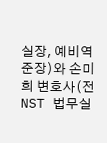실장, 예비역 준장)와 손미희 변호사(전 NST 법무실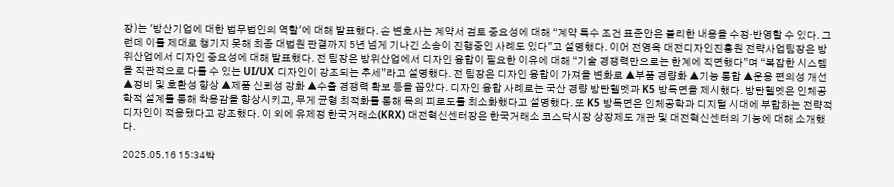장)는 '방산기업에 대한 법무법인의 역할'에 대해 발표했다. 손 변호사는 계약서 검토 중요성에 대해 “계약 특수 조건 표준안은 불리한 내용을 수정·반영할 수 있다. 그런데 이를 제대로 챙기지 못해 최종 대법원 판결까지 5년 넘게 기나긴 소송이 진행중인 사례도 있다"고 설명했다. 이어 전영옥 대전디자인진흥원 전략사업팀장은 방위산업에서 디자인 중요성에 대해 발표했다. 전 팀장은 방위산업에서 디자인 융합이 필요한 이유에 대해 “기술 경쟁력만으로는 한계에 직면했다”며 “복잡한 시스템을 직관적으로 다룰 수 있는 UI/UX 디자인이 강조되는 추세”라고 설명했다. 전 팀장은 디자인 융합이 가져올 변화로 ▲부품 경량화 ▲기능 통합 ▲운용 편의성 개선 ▲정비 및 호환성 향상 ▲제품 신뢰성 강화 ▲수출 경쟁력 확보 등을 꼽았다. 디자인 융합 사례로는 국산 경량 방탄헬멧과 K5 방독면을 제시했다. 방탄헬멧은 인체공학적 설계를 통해 착용감을 향상시키고, 무게 균형 최적화를 통해 목의 피로도를 최소화했다고 설명했다. 또 K5 방독면은 인체공학과 디지털 시대에 부합하는 전략적 디자인이 적용됐다고 강조했다. 이 외에 유제정 한국거래소(KRX) 대전혁신센터장은 한국거래소 코스닥시장 상장제도 개관 및 대전혁신센터의 기능에 대해 소개했다.

2025.05.16 15:34박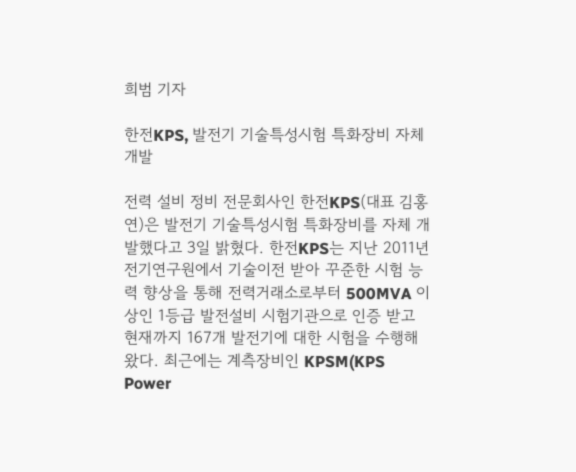희범 기자

한전KPS, 발전기 기술특성시험 특화장비 자체 개발

전력 설비 정비 전문회사인 한전KPS(대표 김홍연)은 발전기 기술특성시험 특화장비를 자체 개발했다고 3일 밝혔다. 한전KPS는 지난 2011년 전기연구원에서 기술이전 받아 꾸준한 시험 능력 향상을 통해 전력거래소로부터 500MVA 이상인 1등급 발전설비 시험기관으로 인증 받고 현재까지 167개 발전기에 대한 시험을 수행해왔다. 최근에는 계측장비인 KPSM(KPS Power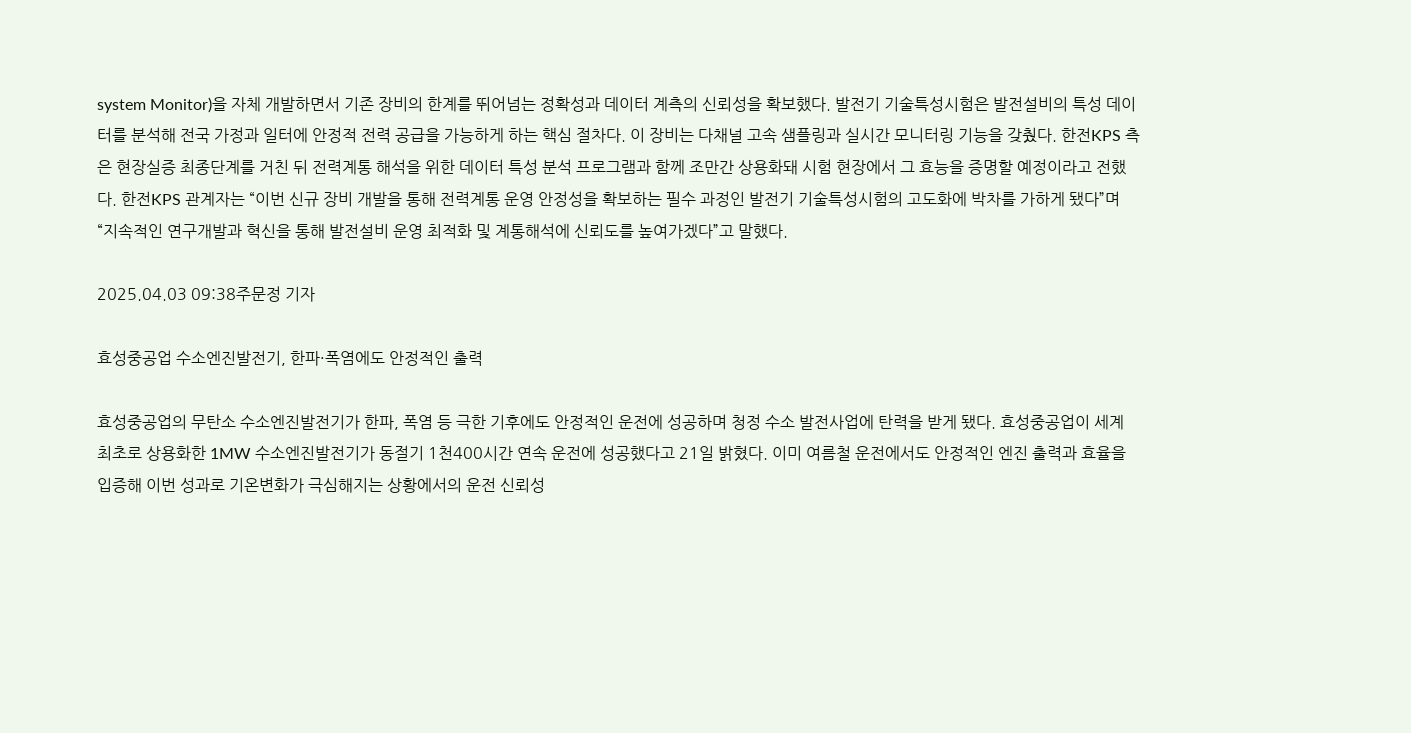system Monitor)을 자체 개발하면서 기존 장비의 한계를 뛰어넘는 정확성과 데이터 계측의 신뢰성을 확보했다. 발전기 기술특성시험은 발전설비의 특성 데이터를 분석해 전국 가정과 일터에 안정적 전력 공급을 가능하게 하는 핵심 절차다. 이 장비는 다채널 고속 샘플링과 실시간 모니터링 기능을 갖췄다. 한전KPS 측은 현장실증 최종단계를 거친 뒤 전력계통 해석을 위한 데이터 특성 분석 프로그램과 함께 조만간 상용화돼 시험 현장에서 그 효능을 증명할 예정이라고 전했다. 한전KPS 관계자는 “이번 신규 장비 개발을 통해 전력계통 운영 안정성을 확보하는 필수 과정인 발전기 기술특성시험의 고도화에 박차를 가하게 됐다”며 “지속적인 연구개발과 혁신을 통해 발전설비 운영 최적화 및 계통해석에 신뢰도를 높여가겠다”고 말했다.

2025.04.03 09:38주문정 기자

효성중공업 수소엔진발전기, 한파·폭염에도 안정적인 출력

효성중공업의 무탄소 수소엔진발전기가 한파, 폭염 등 극한 기후에도 안정적인 운전에 성공하며 청정 수소 발전사업에 탄력을 받게 됐다. 효성중공업이 세계 최초로 상용화한 1MW 수소엔진발전기가 동절기 1천400시간 연속 운전에 성공했다고 21일 밝혔다. 이미 여름철 운전에서도 안정적인 엔진 출력과 효율을 입증해 이번 성과로 기온변화가 극심해지는 상황에서의 운전 신뢰성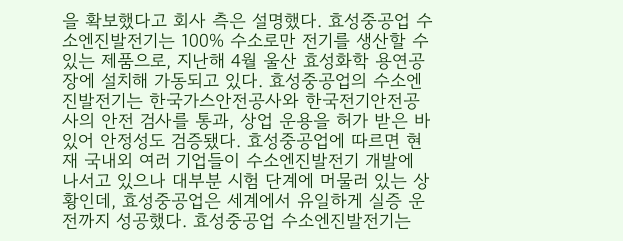을 확보했다고 회사 측은 설명했다. 효성중공업 수소엔진발전기는 100% 수소로만 전기를 생산할 수 있는 제품으로, 지난해 4월 울산 효성화학 용연공장에 설치해 가동되고 있다. 효성중공업의 수소엔진발전기는 한국가스안전공사와 한국전기안전공사의 안전 검사를 통과, 상업 운용을 허가 받은 바 있어 안정성도 검증됐다. 효성중공업에 따르면 현재 국내외 여러 기업들이 수소엔진발전기 개발에 나서고 있으나 대부분 시험 단계에 머물러 있는 상황인데, 효성중공업은 세계에서 유일하게 실증 운전까지 성공했다. 효성중공업 수소엔진발전기는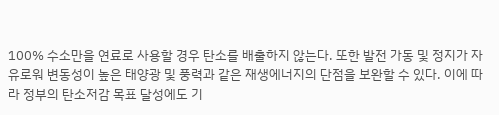100% 수소만을 연료로 사용할 경우 탄소를 배출하지 않는다. 또한 발전 가동 및 정지가 자유로워 변동성이 높은 태양광 및 풍력과 같은 재생에너지의 단점을 보완할 수 있다. 이에 따라 정부의 탄소저감 목표 달성에도 기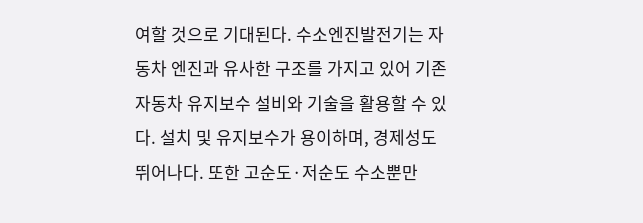여할 것으로 기대된다. 수소엔진발전기는 자동차 엔진과 유사한 구조를 가지고 있어 기존 자동차 유지보수 설비와 기술을 활용할 수 있다. 설치 및 유지보수가 용이하며, 경제성도 뛰어나다. 또한 고순도·저순도 수소뿐만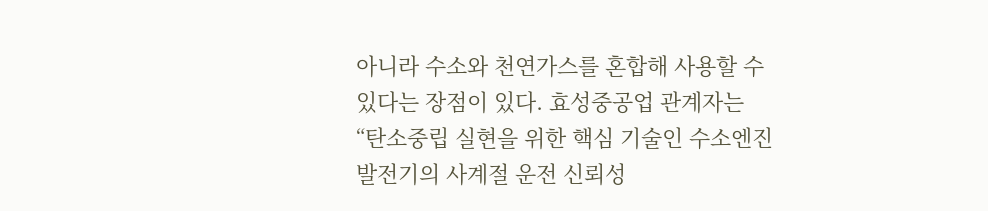아니라 수소와 천연가스를 혼합해 사용할 수 있다는 장점이 있다. 효성중공업 관계자는 “탄소중립 실현을 위한 핵심 기술인 수소엔진발전기의 사계절 운전 신뢰성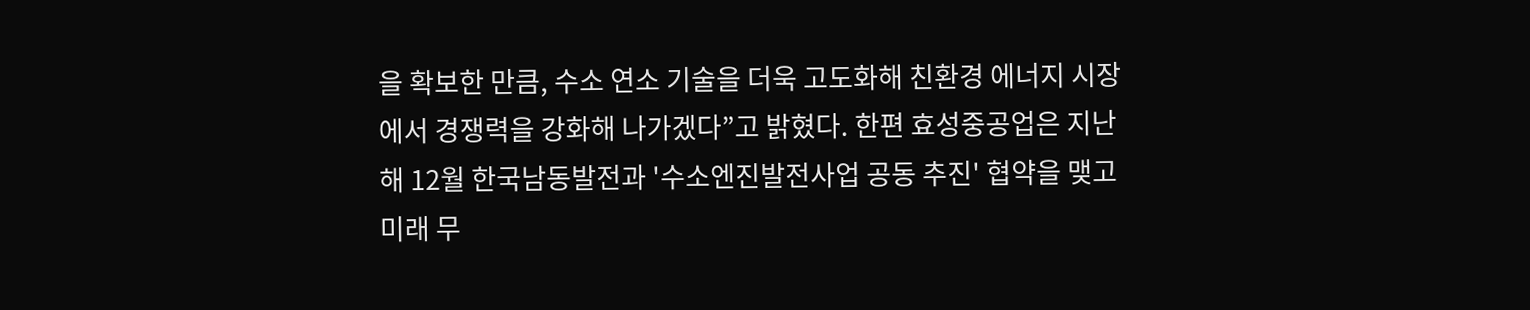을 확보한 만큼, 수소 연소 기술을 더욱 고도화해 친환경 에너지 시장에서 경쟁력을 강화해 나가겠다”고 밝혔다. 한편 효성중공업은 지난해 12월 한국남동발전과 '수소엔진발전사업 공동 추진' 협약을 맺고 미래 무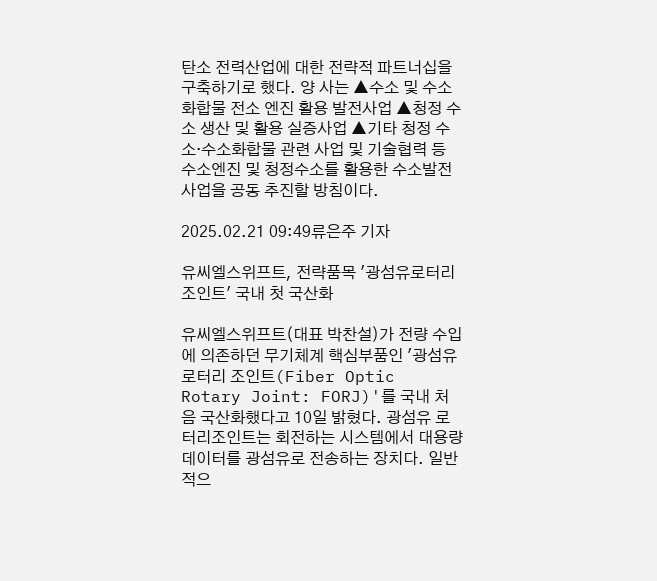탄소 전력산업에 대한 전략적 파트너십을 구축하기로 했다. 양 사는 ▲수소 및 수소화합물 전소 엔진 활용 발전사업 ▲청정 수소 생산 및 활용 실증사업 ▲기타 청정 수소·수소화합물 관련 사업 및 기술협력 등 수소엔진 및 청정수소를 활용한 수소발전사업을 공동 추진할 방침이다.

2025.02.21 09:49류은주 기자

유씨엘스위프트, 전략품목 '광섬유로터리조인트' 국내 첫 국산화

유씨엘스위프트(대표 박찬설)가 전량 수입에 의존하던 무기체계 핵심부품인 '광섬유 로터리 조인트(Fiber Optic Rotary Joint: FORJ)'를 국내 처음 국산화했다고 10일 밝혔다. 광섬유 로터리조인트는 회전하는 시스템에서 대용량 데이터를 광섬유로 전송하는 장치다. 일반적으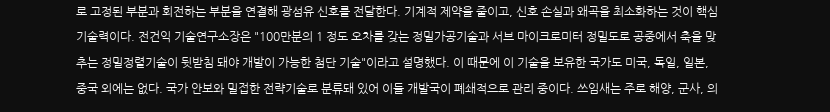로 고정된 부분과 회전하는 부분을 연결해 광섬유 신호를 전달한다. 기계적 제약을 줄이고, 신호 손실과 왜곡을 최소화하는 것이 핵심 기술력이다. 전건익 기술연구소장은 "100만분의 1 정도 오차를 갖는 정밀가공기술과 서브 마이크로미터 정밀도로 공중에서 축을 맞추는 정밀정렬기술이 뒷받침 돼야 개발이 가능한 첨단 기술"이라고 설명했다. 이 때문에 이 기술을 보유한 국가도 미국, 독일, 일본, 중국 외에는 없다. 국가 안보와 밀접한 전략기술로 분류돼 있어 이들 개발국이 폐쇄적으로 관리 중이다. 쓰임새는 주로 해양, 군사, 의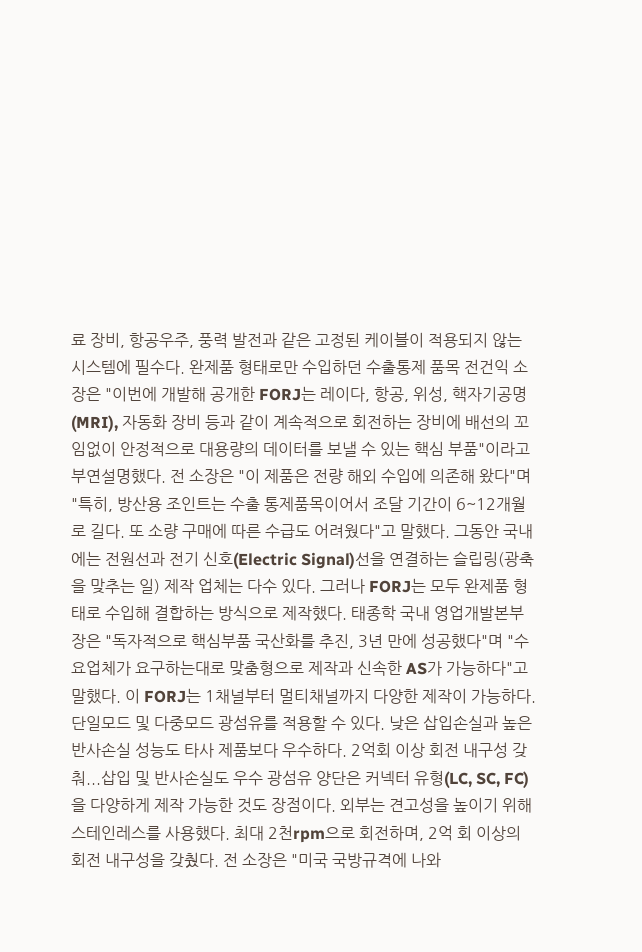료 장비, 항공우주, 풍력 발전과 같은 고정된 케이블이 적용되지 않는 시스템에 필수다. 완제품 형태로만 수입하던 수출통제 품목 전건익 소장은 "이번에 개발해 공개한 FORJ는 레이다, 항공, 위성, 핵자기공명(MRI), 자동화 장비 등과 같이 계속적으로 회전하는 장비에 배선의 꼬임없이 안정적으로 대용량의 데이터를 보낼 수 있는 핵심 부품"이라고 부연설명했다. 전 소장은 "이 제품은 전량 해외 수입에 의존해 왔다"며 "특히, 방산용 조인트는 수출 통제품목이어서 조달 기간이 6~12개월로 길다. 또 소량 구매에 따른 수급도 어려웠다"고 말했다. 그동안 국내에는 전원선과 전기 신호(Electric Signal)선을 연결하는 슬립링(광축을 맞추는 일) 제작 업체는 다수 있다. 그러나 FORJ는 모두 완제품 형태로 수입해 결합하는 방식으로 제작했다. 태종학 국내 영업개발본부장은 "독자적으로 핵심부품 국산화를 추진, 3년 만에 성공했다"며 "수요업체가 요구하는대로 맞춤형으로 제작과 신속한 AS가 가능하다"고 말했다. 이 FORJ는 1채널부터 멀티채널까지 다양한 제작이 가능하다. 단일모드 및 다중모드 광섬유를 적용할 수 있다. 낮은 삽입손실과 높은 반사손실 성능도 타사 제품보다 우수하다. 2억회 이상 회전 내구성 갖춰...삽입 및 반사손실도 우수 광섬유 양단은 커넥터 유형(LC, SC, FC)을 다양하게 제작 가능한 것도 장점이다. 외부는 견고성을 높이기 위해 스테인레스를 사용했다. 최대 2천rpm으로 회전하며, 2억 회 이상의 회전 내구성을 갖췄다. 전 소장은 "미국 국방규격에 나와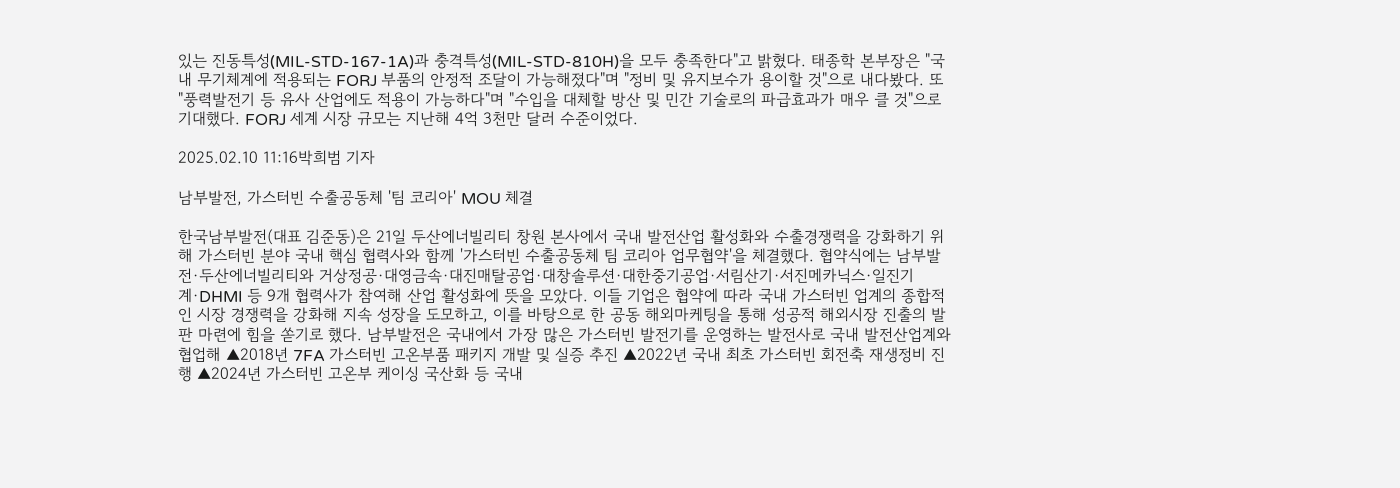있는 진동특성(MIL-STD-167-1A)과 충격특성(MIL-STD-810H)을 모두 충족한다"고 밝혔다. 태종학 본부장은 "국내 무기체계에 적용되는 FORJ 부품의 안정적 조달이 가능해졌다"며 "정비 및 유지보수가 용이할 것"으로 내다봤다. 또 "풍력발전기 등 유사 산업에도 적용이 가능하다"며 "수입을 대체할 방산 및 민간 기술로의 파급효과가 매우 클 것"으로 기대했다. FORJ 세계 시장 규모는 지난해 4억 3천만 달러 수준이었다.

2025.02.10 11:16박희범 기자

남부발전, 가스터빈 수출공동체 '팀 코리아' MOU 체결

한국남부발전(대표 김준동)은 21일 두산에너빌리티 창원 본사에서 국내 발전산업 활성화와 수출경쟁력을 강화하기 위해 가스터빈 분야 국내 핵심 협력사와 함께 '가스터빈 수출공동체 팀 코리아 업무협약'을 체결했다. 협약식에는 남부발전·두산에너빌리티와 거상정공·대영금속·대진매탈공업·대창솔루션·대한중기공업·서림산기·서진메카닉스·일진기계·DHMI 등 9개 협력사가 참여해 산업 활성화에 뜻을 모았다. 이들 기업은 협약에 따라 국내 가스터빈 업계의 종합적인 시장 경쟁력을 강화해 지속 성장을 도모하고, 이를 바탕으로 한 공동 해외마케팅을 통해 성공적 해외시장 진출의 발판 마련에 힘을 쏟기로 했다. 남부발전은 국내에서 가장 많은 가스터빈 발전기를 운영하는 발전사로 국내 발전산업계와 협업해 ▲2018년 7FA 가스터빈 고온부품 패키지 개발 및 실증 추진 ▲2022년 국내 최초 가스터빈 회전축 재생정비 진행 ▲2024년 가스터빈 고온부 케이싱 국산화 등 국내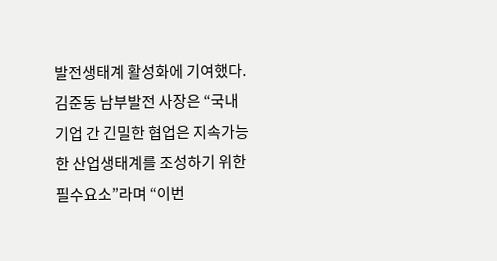발전생태계 활성화에 기여했다. 김준동 남부발전 사장은 “국내 기업 간 긴밀한 협업은 지속가능한 산업생태계를 조성하기 위한 필수요소”라며 “이번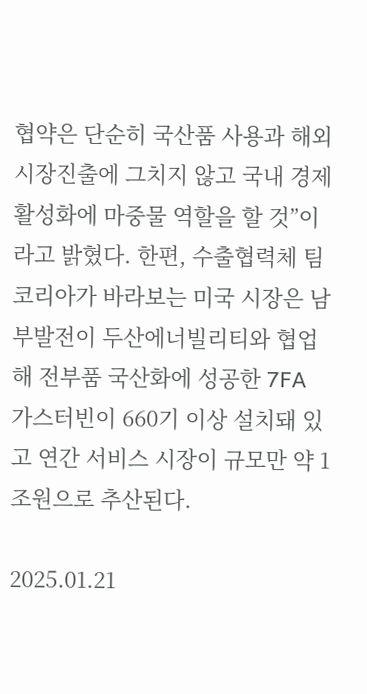협약은 단순히 국산품 사용과 해외 시장진출에 그치지 않고 국내 경제 활성화에 마중물 역할을 할 것”이라고 밝혔다. 한편, 수출협력체 팀코리아가 바라보는 미국 시장은 남부발전이 두산에너빌리티와 협업해 전부품 국산화에 성공한 7FA 가스터빈이 660기 이상 설치돼 있고 연간 서비스 시장이 규모만 약 1조원으로 추산된다.

2025.01.21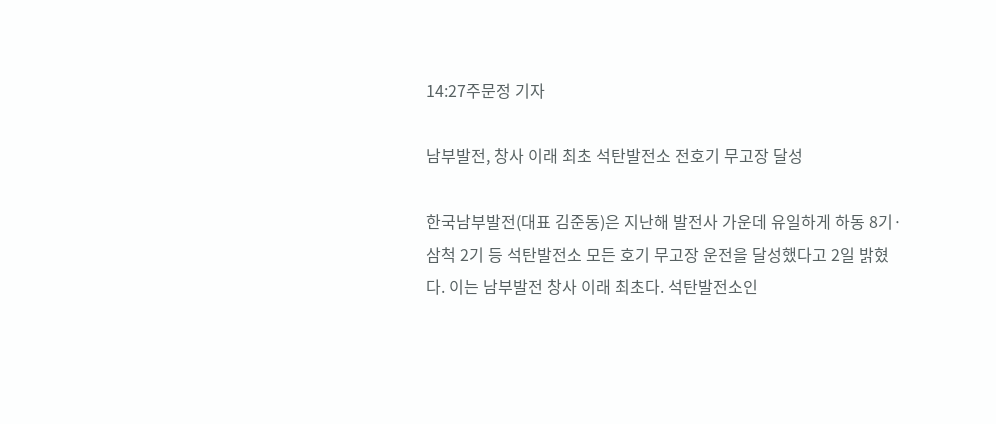14:27주문정 기자

남부발전, 창사 이래 최초 석탄발전소 전호기 무고장 달성

한국남부발전(대표 김준동)은 지난해 발전사 가운데 유일하게 하동 8기·삼척 2기 등 석탄발전소 모든 호기 무고장 운전을 달성했다고 2일 밝혔다. 이는 남부발전 창사 이래 최초다. 석탄발전소인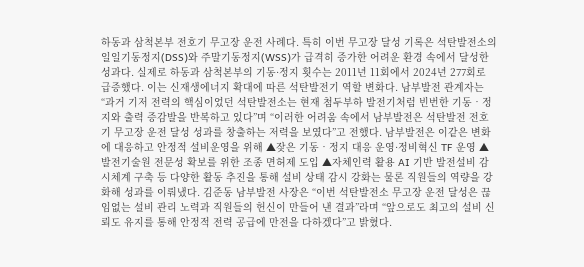하동과 삼척본부 전호기 무고장 운전 사례다. 특히 이번 무고장 달성 기록은 석탄발전소의 일일기동정지(DSS)와 주말기동정지(WSS)가 급격히 증가한 어려운 환경 속에서 달성한 성과다. 실제로 하동과 삼척본부의 기동·정지 횟수는 2011년 11회에서 2024년 277회로 급증했다. 이는 신재생에너지 확대에 따른 석탄발전기 역할 변화다. 남부발전 관계자는 “과거 기저 전력의 핵심이었던 석탄발전소는 현재 첨두부하 발전기처럼 빈번한 기동‧정지와 출력 증감발을 반복하고 있다”며 “이러한 어려움 속에서 남부발전은 석탄발전 전호기 무고장 운전 달성 성과를 창출하는 저력을 보였다”고 전했다. 남부발전은 이같은 변화에 대응하고 안정적 설비운영을 위해 ▲잦은 기동‧정지 대응 운영·정비혁신 TF 운영 ▲발전기술원 전문성 확보를 위한 조종 면허제 도입 ▲자체인력 활용 AI 기반 발전설비 감시체계 구축 등 다양한 활동 추진을 통해 설비 상태 감시 강화는 물론 직원들의 역량을 강화해 성과를 이뤄냈다. 김준동 남부발전 사장은 “이번 석탄발전소 무고장 운전 달성은 끊임없는 설비 관리 노력과 직원들의 헌신이 만들어 낸 결과”라며 “앞으로도 최고의 설비 신뢰도 유지를 통해 안정적 전력 공급에 만전을 다하겠다”고 밝혔다.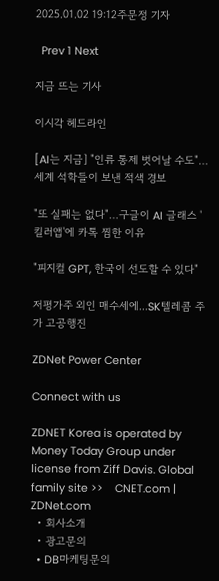2025.01.02 19:12주문정 기자

  Prev 1 Next

지금 뜨는 기사

이시각 헤드라인

[AI는 지금] "인류 통제 벗어날 수도"…세계 석학들이 보낸 적색 경보

"또 실패는 없다"…구글이 AI 글래스 '킬러앱'에 카톡 찜한 이유

"피지컬 GPT, 한국이 선도할 수 있다"

저평가주 외인 매수세에...SK텔레콤 주가 고공행진

ZDNet Power Center

Connect with us

ZDNET Korea is operated by Money Today Group under license from Ziff Davis. Global family site >>    CNET.com | ZDNet.com
  • 회사소개
  • 광고문의
  • DB마케팅문의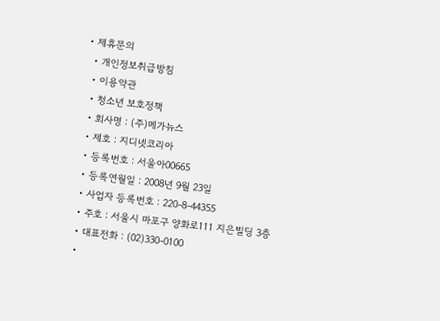• 제휴문의
  • 개인정보취급방침
  • 이용약관
  • 청소년 보호정책
  • 회사명 : (주)메가뉴스
  • 제호 : 지디넷코리아
  • 등록번호 : 서울아00665
  • 등록연월일 : 2008년 9월 23일
  • 사업자 등록번호 : 220-8-44355
  • 주호 : 서울시 마포구 양화로111 지은빌딩 3층
  • 대표전화 : (02)330-0100
  •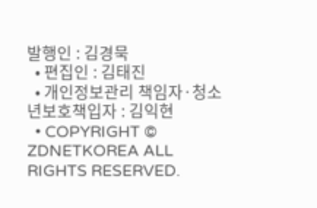발행인 : 김경묵
  • 편집인 : 김태진
  • 개인정보관리 책임자·청소년보호책입자 : 김익현
  • COPYRIGHT © ZDNETKOREA ALL RIGHTS RESERVED.